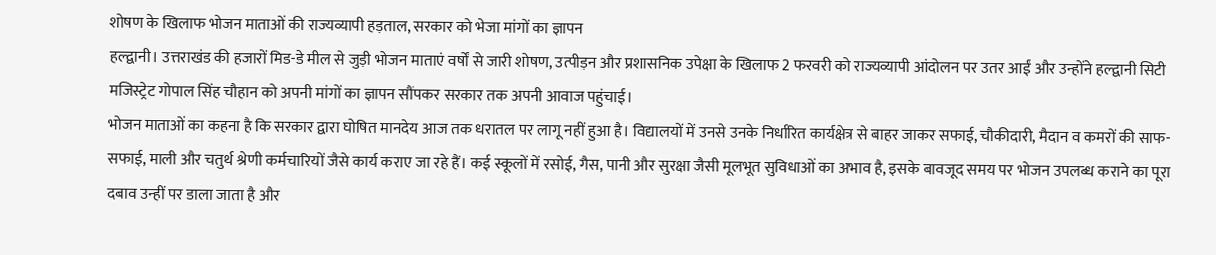शोषण के खिलाफ भोजन माताओं की राज्यव्यापी हड़ताल, सरकार को भेजा मांगों का ज्ञापन
हल्द्वानी। उत्तराखंड की हजारों मिड-डे मील से जुड़ी भोजन माताएं वर्षों से जारी शोषण, उत्पीड़न और प्रशासनिक उपेक्षा के खिलाफ 2 फरवरी को राज्यव्यापी आंदोलन पर उतर आईं और उन्होंने हल्द्वानी सिटी मजिस्ट्रेट गोपाल सिंह चौहान को अपनी मांगों का ज्ञापन सौंपकर सरकार तक अपनी आवाज पहुंचाई।
भोजन माताओं का कहना है कि सरकार द्वारा घोषित मानदेय आज तक धरातल पर लागू नहीं हुआ है। विद्यालयों में उनसे उनके निर्धारित कार्यक्षेत्र से बाहर जाकर सफाई, चौकीदारी, मैदान व कमरों की साफ-सफाई, माली और चतुर्थ श्रेणी कर्मचारियों जैसे कार्य कराए जा रहे हैं। कई स्कूलों में रसोई, गैस, पानी और सुरक्षा जैसी मूलभूत सुविधाओं का अभाव है, इसके बावजूद समय पर भोजन उपलब्ध कराने का पूरा दबाव उन्हीं पर डाला जाता है और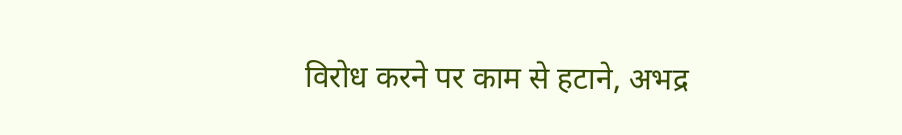विरोध करने पर काम से हटाने, अभद्र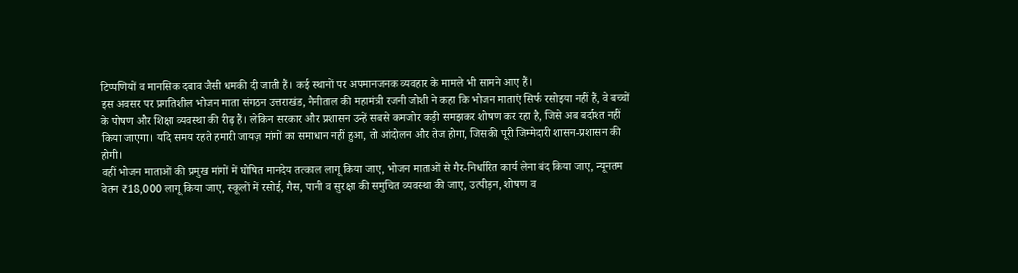टिप्पणियों व मानसिक दबाव जैसी धमकी दी जाती हैं। कई स्थानों पर अपमानजनक व्यवहार के मामले भी सामने आए हैं।
इस अवसर पर प्रगतिशील भोजन माता संगठन उत्तराखंड, नैनीताल की महामंत्री रजनी जोशी ने कहा कि भोजन माताएं सिर्फ रसोइया नहीं हैं, वे बच्चों के पोषण और शिक्षा व्यवस्था की रीढ़ हैं। लेकिन सरकार और प्रशासन उन्हें सबसे कमजोर कड़ी समझकर शोषण कर रहा है, जिसे अब बर्दाश्त नहीं किया जाएगा। यदि समय रहते हमारी जायज़ मांगों का समाधान नहीं हुआ, तो आंदोलन और तेज होगा, जिसकी पूरी जिम्मेदारी शासन-प्रशासन की होगी।
वहीं भोजन माताओं की प्रमुख मांगों में घोषित मानदेय तत्काल लागू किया जाए, भोजन माताओं से गैर-निर्धारित कार्य लेना बंद किया जाए, न्यूनतम वेतन ₹18,000 लागू किया जाए, स्कूलों में रसोई, गैस, पानी व सुरक्षा की समुचित व्यवस्था की जाए, उत्पीड़न, शोषण व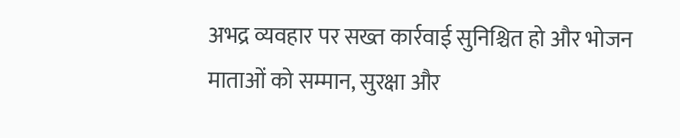अभद्र व्यवहार पर सख्त कार्रवाई सुनिश्चित हो और भोजन माताओं को सम्मान, सुरक्षा और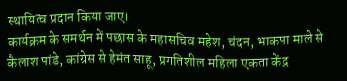स्थायित्व प्रदान किया जाए।
कार्यक्रम के समर्थन में पछास के महासचिव महेश, चंदन, भाकपा माले से कैलाश पांडे, कांग्रेस से हेमंत साहू, प्रगतिशील महिला एकता केंद्र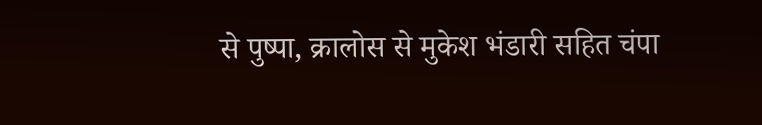से पुष्पा, क्रालोस से मुकेश भंडारी सहित चंपा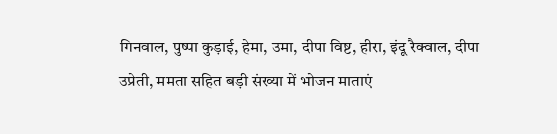गिनवाल, पुष्पा कुड़ाई, हेमा, उमा, दीपा विष्ट, हीरा, इंदू रैक्वाल, दीपा उप्रेती, ममता सहित बड़ी संख्या में भोजन माताएं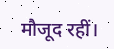मौजूद रहीं।